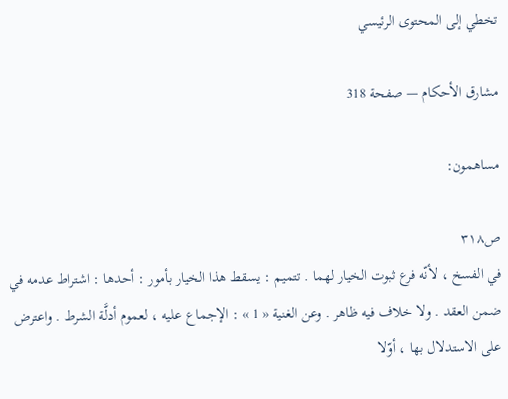تخطي إلى المحتوى الرئيسي

مشارق الأحكام — صفحة 318

مساهمون:

ص٣١٨
في الفسخ ، لأنّه فرع ثبوت الخيار لهما . تتميم : يسقط هذا الخيار بأمور : أحدها : اشتراط عدمه في ضمن العقد . ولا خلاف فيه ظاهر . وعن الغنية « 1 » : الإجماع عليه ، لعموم أدلَّة الشرط . واعترض على الاستدلال بها ، أوّلا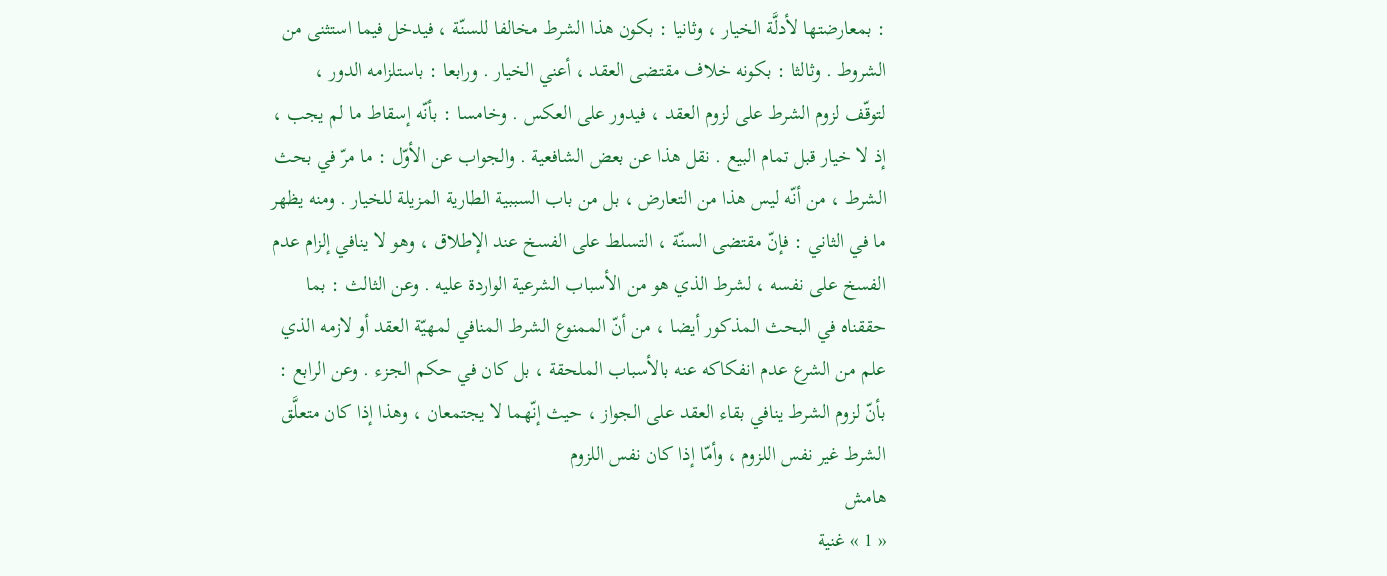: بمعارضتها لأدلَّة الخيار ، وثانيا : بكون هذا الشرط مخالفا للسنّة ، فيدخل فيما استثنى من الشروط . وثالثا : بكونه خلاف مقتضى العقد ، أعني الخيار . ورابعا : باستلزامه الدور ، لتوقّف لزوم الشرط على لزوم العقد ، فيدور على العكس . وخامسا : بأنّه إسقاط ما لم يجب ، إذ لا خيار قبل تمام البيع . نقل هذا عن بعض الشافعية . والجواب عن الأوّل : ما مرّ في بحث الشرط ، من أنّه ليس هذا من التعارض ، بل من باب السببية الطارية المزيلة للخيار . ومنه يظهر ما في الثاني : فإنّ مقتضى السنّة ، التسلط على الفسخ عند الإطلاق ، وهو لا ينافي إلزام عدم الفسخ على نفسه ، لشرط الذي هو من الأسباب الشرعية الواردة عليه . وعن الثالث : بما حققناه في البحث المذكور أيضا ، من أنّ الممنوع الشرط المنافي لمهيّة العقد أو لازمه الذي علم من الشرع عدم انفكاكه عنه بالأسباب الملحقة ، بل كان في حكم الجزء . وعن الرابع : بأنّ لزوم الشرط ينافي بقاء العقد على الجواز ، حيث إنّهما لا يجتمعان ، وهذا إذا كان متعلَّق الشرط غير نفس اللزوم ، وأمّا إذا كان نفس اللزوم
هامش
« 1 » غنية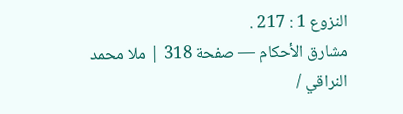النزوع 1 : 217 .
مشارق الأحكام — صفحة 318 | ملا محمد النراقي /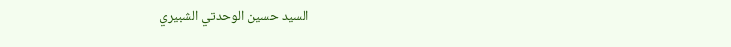السيد حسين الوحدتي الشبيري